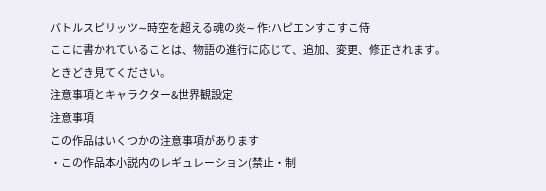バトルスピリッツ∼時空を超える魂の炎∼ 作:ハピエンすこすこ侍
ここに書かれていることは、物語の進行に応じて、追加、変更、修正されます。
ときどき見てください。
注意事項とキャラクター&世界観設定
注意事項
この作品はいくつかの注意事項があります
・この作品本小説内のレギュレーション(禁止・制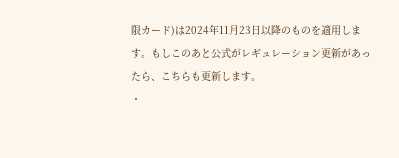限カード)は2024年11月23日以降のものを適用します。もしこのあと公式がレギュレーション更新があったら、こちらも更新します。
・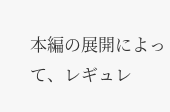本編の展開によって、レギュレ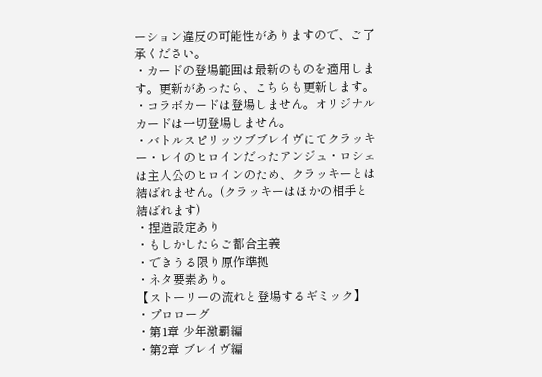ーション違反の可能性がありますので、ご了承ください。
・カードの登場範囲は最新のものを適用します。更新があったら、こちらも更新します。
・コラボカードは登場しません。オリジナルカードは一切登場しません。
・バトルスピリッツブブレイヴにてクラッキー・レイのヒロインだったアンジュ・ロシェは主人公のヒロインのため、クラッキーとは結ばれません。(クラッキーはほかの相手と結ばれます)
・捏造設定あり
・もしかしたらご都合主義
・できうる限り原作準拠
・ネタ要素あり。
【ストーリーの流れと登場するギミック】
・プロローグ
・第1章 少年激覇編
・第2章 ブレイヴ編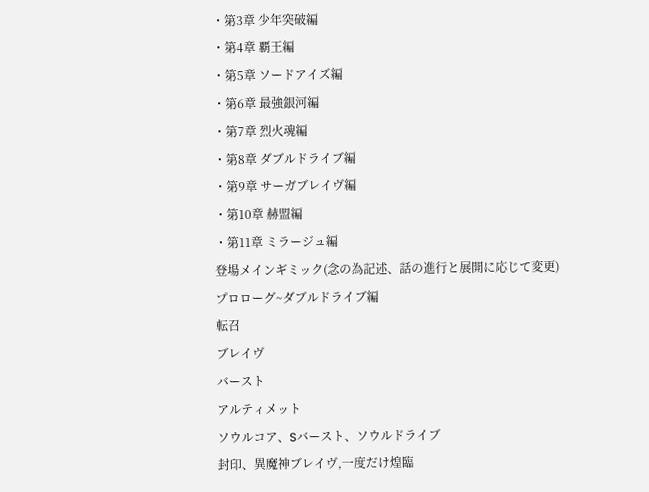・第3章 少年突破編
・第4章 覇王編
・第5章 ソードアイズ編
・第6章 最強銀河編
・第7章 烈火魂編
・第8章 ダブルドライブ編
・第9章 サーガブレイヴ編
・第10章 赫盟編
・第11章 ミラージュ編
登場メインギミック(念の為記述、話の進行と展開に応じて変更)
プロローグ~ダブルドライブ編
転召
ブレイヴ
バースト
アルティメット
ソウルコア、Sバースト、ソウルドライブ
封印、異魔神ブレイヴ,一度だけ煌臨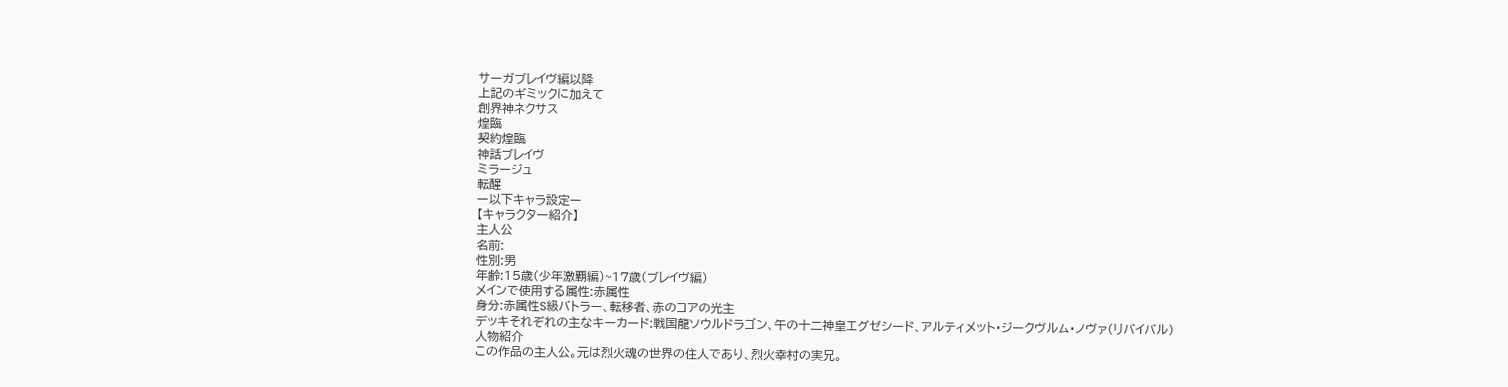サーガブレイヴ編以降
上記のギミックに加えて
創界神ネクサス
煌臨
契約煌臨
神話ブレイヴ
ミラージュ
転醒
ー以下キャラ設定ー
【キャラクター紹介】
主人公
名前:
性別:男
年齢:15歳(少年激覇編)~17歳(ブレイヴ編)
メインで使用する属性:赤属性
身分:赤属性S級バトラー、転移者、赤のコアの光主
デッキそれぞれの主なキーカード:戦国龍ソウルドラゴン、午の十二神皇エグゼシード、アルティメット・ジークヴルム・ノヴァ(リバイバル)
人物紹介
この作品の主人公。元は烈火魂の世界の住人であり、烈火幸村の実兄。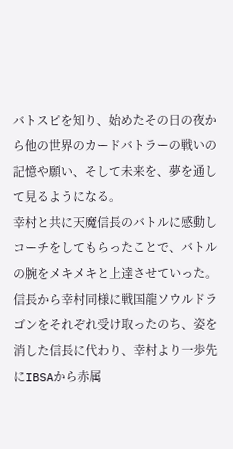バトスピを知り、始めたその日の夜から他の世界のカードバトラーの戦いの記憶や願い、そして未来を、夢を通して見るようになる。
幸村と共に天魔信長のバトルに感動しコーチをしてもらったことで、バトルの腕をメキメキと上達させていった。
信長から幸村同様に戦国龍ソウルドラゴンをそれぞれ受け取ったのち、姿を消した信長に代わり、幸村より一歩先にIBSAから赤属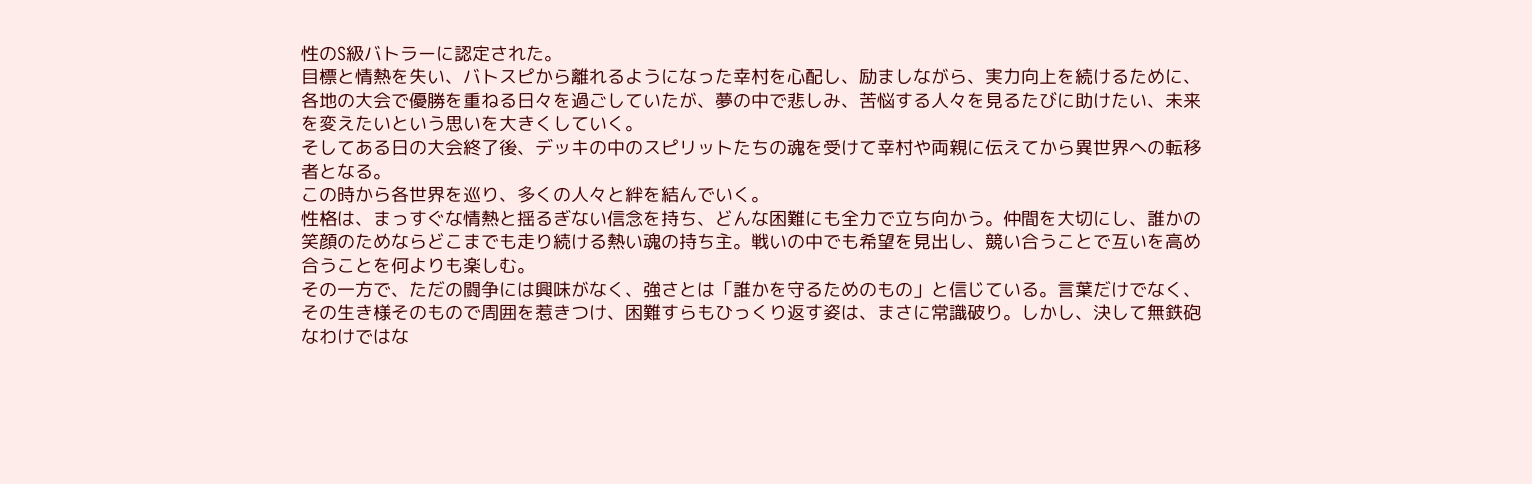性のS級バトラーに認定された。
目標と情熱を失い、バトスピから離れるようになった幸村を心配し、励ましながら、実力向上を続けるために、各地の大会で優勝を重ねる日々を過ごしていたが、夢の中で悲しみ、苦悩する人々を見るたびに助けたい、未来を変えたいという思いを大きくしていく。
そしてある日の大会終了後、デッキの中のスピリットたちの魂を受けて幸村や両親に伝えてから異世界への転移者となる。
この時から各世界を巡り、多くの人々と絆を結んでいく。
性格は、まっすぐな情熱と揺るぎない信念を持ち、どんな困難にも全力で立ち向かう。仲間を大切にし、誰かの笑顔のためならどこまでも走り続ける熱い魂の持ち主。戦いの中でも希望を見出し、競い合うことで互いを高め合うことを何よりも楽しむ。
その一方で、ただの闘争には興味がなく、強さとは「誰かを守るためのもの」と信じている。言葉だけでなく、その生き様そのもので周囲を惹きつけ、困難すらもひっくり返す姿は、まさに常識破り。しかし、決して無鉄砲なわけではな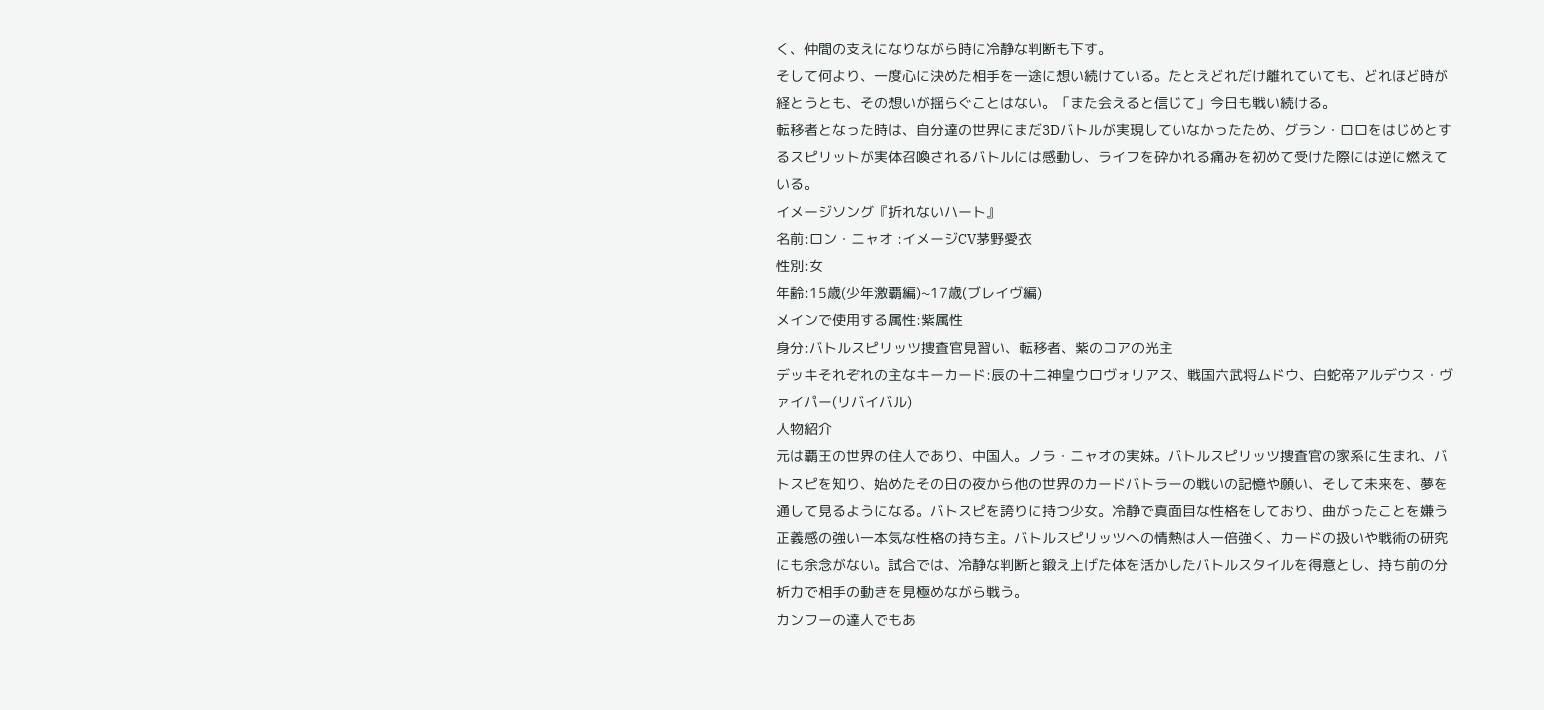く、仲間の支えになりながら時に冷静な判断も下す。
そして何より、一度心に決めた相手を一途に想い続けている。たとえどれだけ離れていても、どれほど時が経とうとも、その想いが揺らぐことはない。「また会えると信じて」今日も戦い続ける。
転移者となった時は、自分達の世界にまだ3Dバトルが実現していなかったため、グラン・ロロをはじめとするスピリットが実体召喚されるバトルには感動し、ライフを砕かれる痛みを初めて受けた際には逆に燃えている。
イメージソング『折れないハート』
名前:ロン・ニャオ :イメージCV茅野愛衣
性別:女
年齢:15歳(少年激覇編)~17歳(ブレイヴ編)
メインで使用する属性:紫属性
身分:バトルスピリッツ捜査官見習い、転移者、紫のコアの光主
デッキそれぞれの主なキーカード:辰の十二神皇ウロヴォリアス、戦国六武将ムドウ、白蛇帝アルデウス・ヴァイパー(リバイバル)
人物紹介
元は覇王の世界の住人であり、中国人。ノラ・ニャオの実妹。バトルスピリッツ捜査官の家系に生まれ、バトスピを知り、始めたその日の夜から他の世界のカードバトラーの戦いの記憶や願い、そして未来を、夢を通して見るようになる。バトスピを誇りに持つ少女。冷静で真面目な性格をしており、曲がったことを嫌う正義感の強い一本気な性格の持ち主。バトルスピリッツへの情熱は人一倍強く、カードの扱いや戦術の研究にも余念がない。試合では、冷静な判断と鍛え上げた体を活かしたバトルスタイルを得意とし、持ち前の分析力で相手の動きを見極めながら戦う。
カンフーの達人でもあ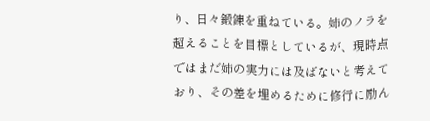り、日々鍛錬を重ねている。姉のノラを超えることを目標としているが、現時点ではまだ姉の実力には及ばないと考えており、その差を埋めるために修行に励ん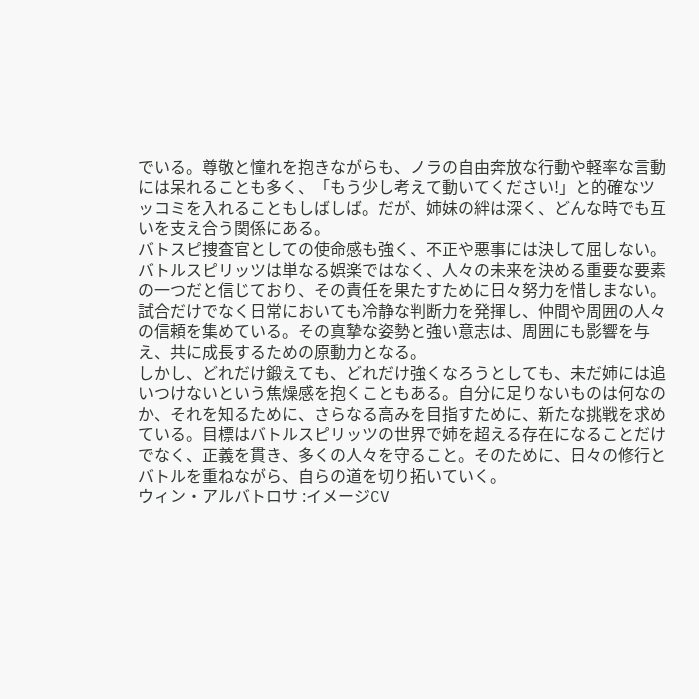でいる。尊敬と憧れを抱きながらも、ノラの自由奔放な行動や軽率な言動には呆れることも多く、「もう少し考えて動いてください!」と的確なツッコミを入れることもしばしば。だが、姉妹の絆は深く、どんな時でも互いを支え合う関係にある。
バトスピ捜査官としての使命感も強く、不正や悪事には決して屈しない。バトルスピリッツは単なる娯楽ではなく、人々の未来を決める重要な要素の一つだと信じており、その責任を果たすために日々努力を惜しまない。試合だけでなく日常においても冷静な判断力を発揮し、仲間や周囲の人々の信頼を集めている。その真摯な姿勢と強い意志は、周囲にも影響を与え、共に成長するための原動力となる。
しかし、どれだけ鍛えても、どれだけ強くなろうとしても、未だ姉には追いつけないという焦燥感を抱くこともある。自分に足りないものは何なのか、それを知るために、さらなる高みを目指すために、新たな挑戦を求めている。目標はバトルスピリッツの世界で姉を超える存在になることだけでなく、正義を貫き、多くの人々を守ること。そのために、日々の修行とバトルを重ねながら、自らの道を切り拓いていく。
ウィン・アルバトロサ :イメージCV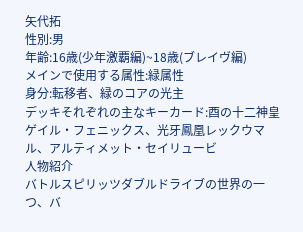矢代拓
性別:男
年齢:16歳(少年激覇編)~18歳(ブレイヴ編)
メインで使用する属性:緑属性
身分:転移者、緑のコアの光主
デッキそれぞれの主なキーカード:酉の十二神皇ゲイル・フェニックス、光牙鳳凰レックウマル、アルティメット・セイリュービ
人物紹介
バトルスピリッツダブルドライブの世界の一つ、バ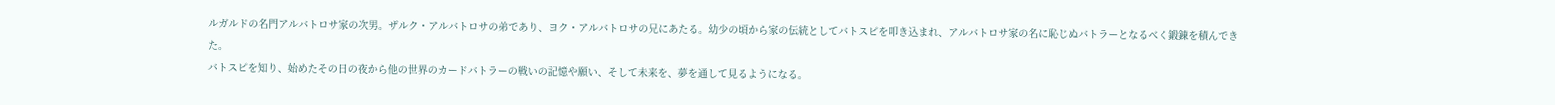ルガルドの名門アルバトロサ家の次男。ザルク・アルバトロサの弟であり、ヨク・アルバトロサの兄にあたる。幼少の頃から家の伝統としてバトスピを叩き込まれ、アルバトロサ家の名に恥じぬバトラーとなるべく鍛錬を積んできた。
バトスピを知り、始めたその日の夜から他の世界のカードバトラーの戦いの記憶や願い、そして未来を、夢を通して見るようになる。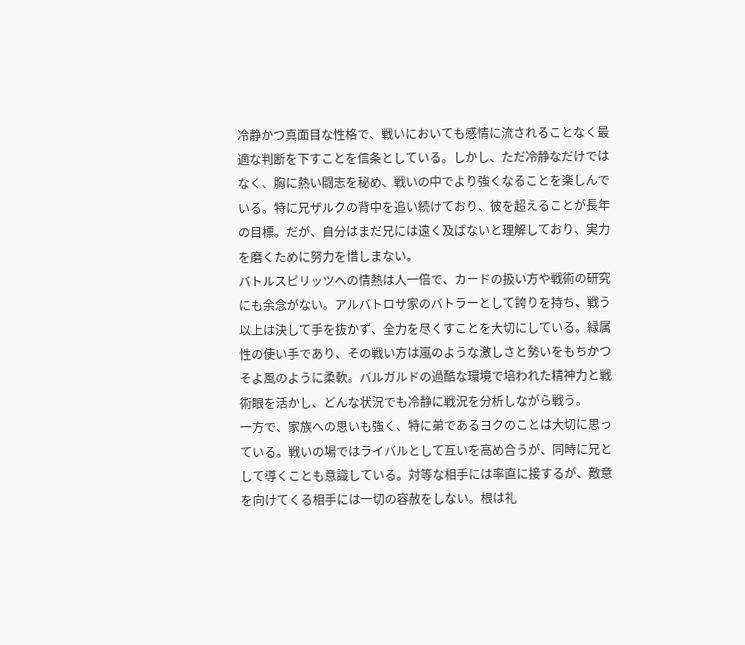冷静かつ真面目な性格で、戦いにおいても感情に流されることなく最適な判断を下すことを信条としている。しかし、ただ冷静なだけではなく、胸に熱い闘志を秘め、戦いの中でより強くなることを楽しんでいる。特に兄ザルクの背中を追い続けており、彼を超えることが長年の目標。だが、自分はまだ兄には遠く及ばないと理解しており、実力を磨くために努力を惜しまない。
バトルスピリッツへの情熱は人一倍で、カードの扱い方や戦術の研究にも余念がない。アルバトロサ家のバトラーとして誇りを持ち、戦う以上は決して手を抜かず、全力を尽くすことを大切にしている。緑属性の使い手であり、その戦い方は嵐のような激しさと勢いをもちかつそよ風のように柔軟。バルガルドの過酷な環境で培われた精神力と戦術眼を活かし、どんな状況でも冷静に戦況を分析しながら戦う。
一方で、家族への思いも強く、特に弟であるヨクのことは大切に思っている。戦いの場ではライバルとして互いを高め合うが、同時に兄として導くことも意識している。対等な相手には率直に接するが、敵意を向けてくる相手には一切の容赦をしない。根は礼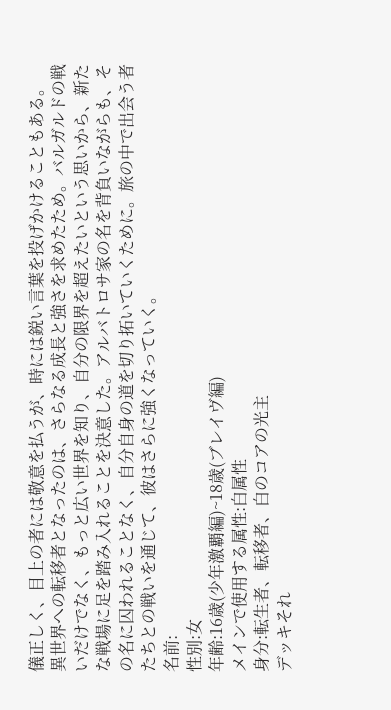儀正しく、目上の者には敬意を払うが、時には鋭い言葉を投げかけることもある。
異世界への転移者となったのは、さらなる成長と強さを求めたため。バルガルドの戦いだけでなく、もっと広い世界を知り、自分の限界を超えたいという思いから、新たな戦場に足を踏み入れることを決意した。アルバトロサ家の名を背負いながらも、その名に囚われることなく、自分自身の道を切り拓いていくために。旅の中で出会う者たちとの戦いを通じて、彼はさらに強くなっていく。
名前:
性別:女
年齢:16歳(少年激覇編)~18歳(ブレイヴ編)
メインで使用する属性:白属性
身分:転生者、転移者、白のコアの光主
デッキそれ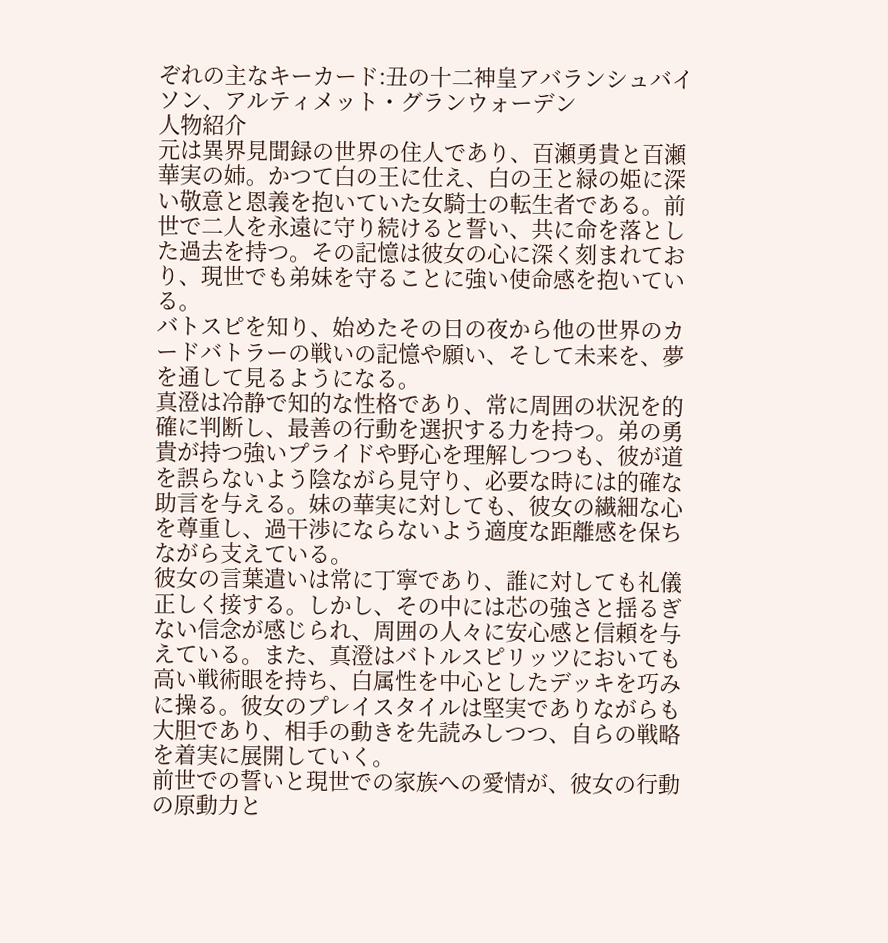ぞれの主なキーカード:丑の十二神皇アバランシュバイソン、アルティメット・グランウォーデン
人物紹介
元は異界見聞録の世界の住人であり、百瀬勇貴と百瀬華実の姉。かつて白の王に仕え、白の王と緑の姫に深い敬意と恩義を抱いていた女騎士の転生者である。前世で二人を永遠に守り続けると誓い、共に命を落とした過去を持つ。その記憶は彼女の心に深く刻まれており、現世でも弟妹を守ることに強い使命感を抱いている。
バトスピを知り、始めたその日の夜から他の世界のカードバトラーの戦いの記憶や願い、そして未来を、夢を通して見るようになる。
真澄は冷静で知的な性格であり、常に周囲の状況を的確に判断し、最善の行動を選択する力を持つ。弟の勇貴が持つ強いプライドや野心を理解しつつも、彼が道を誤らないよう陰ながら見守り、必要な時には的確な助言を与える。妹の華実に対しても、彼女の繊細な心を尊重し、過干渉にならないよう適度な距離感を保ちながら支えている。
彼女の言葉遣いは常に丁寧であり、誰に対しても礼儀正しく接する。しかし、その中には芯の強さと揺るぎない信念が感じられ、周囲の人々に安心感と信頼を与えている。また、真澄はバトルスピリッツにおいても高い戦術眼を持ち、白属性を中心としたデッキを巧みに操る。彼女のプレイスタイルは堅実でありながらも大胆であり、相手の動きを先読みしつつ、自らの戦略を着実に展開していく。
前世での誓いと現世での家族への愛情が、彼女の行動の原動力と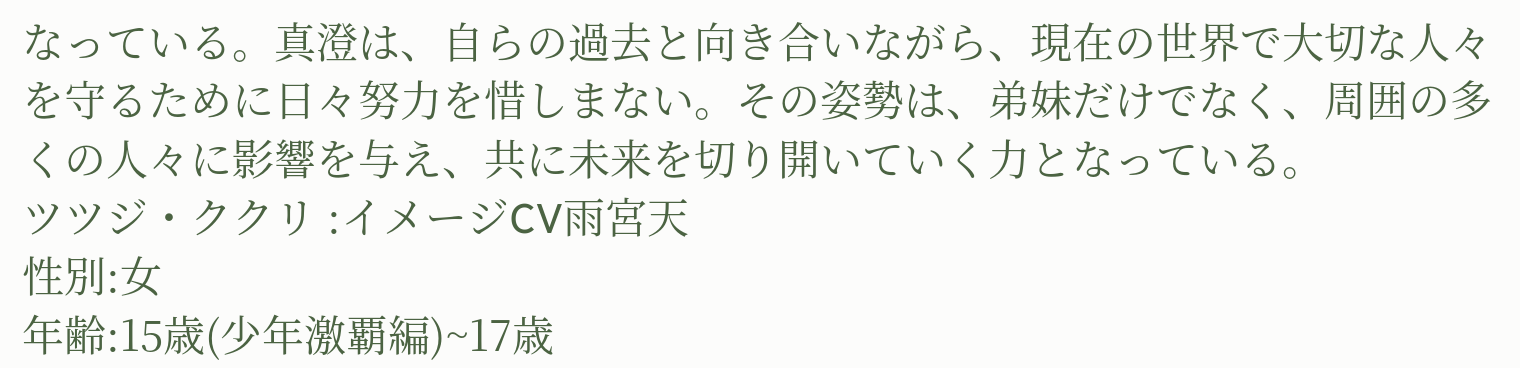なっている。真澄は、自らの過去と向き合いながら、現在の世界で大切な人々を守るために日々努力を惜しまない。その姿勢は、弟妹だけでなく、周囲の多くの人々に影響を与え、共に未来を切り開いていく力となっている。
ツツジ・ククリ :イメージCV雨宮天
性別:女
年齢:15歳(少年激覇編)~17歳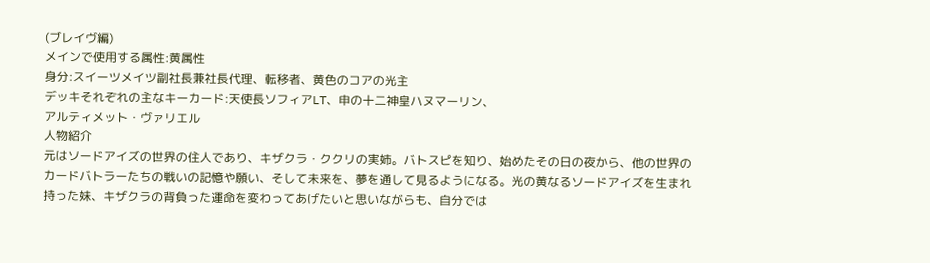(ブレイヴ編)
メインで使用する属性:黄属性
身分:スイーツメイツ副社長兼社長代理、転移者、黄色のコアの光主
デッキそれぞれの主なキーカード:天使長ソフィアLT、申の十二神皇ハヌマーリン、
アルティメット・ヴァリエル
人物紹介
元はソードアイズの世界の住人であり、キザクラ・ククリの実姉。バトスピを知り、始めたその日の夜から、他の世界のカードバトラーたちの戦いの記憶や願い、そして未来を、夢を通して見るようになる。光の黄なるソードアイズを生まれ持った妹、キザクラの背負った運命を変わってあげたいと思いながらも、自分では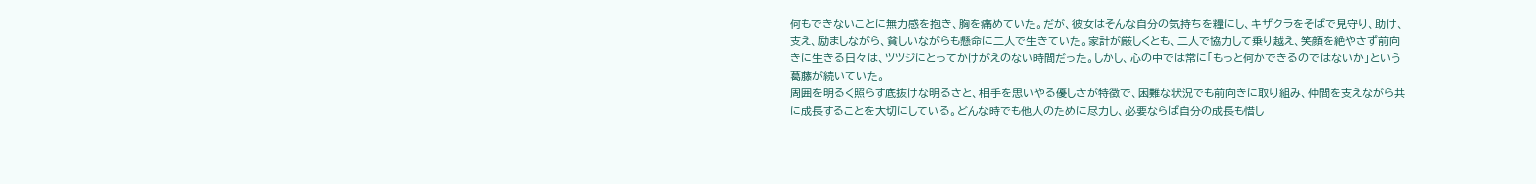何もできないことに無力感を抱き、胸を痛めていた。だが、彼女はそんな自分の気持ちを糧にし、キザクラをそばで見守り、助け、支え、励ましながら、貧しいながらも懸命に二人で生きていた。家計が厳しくとも、二人で協力して乗り越え、笑顔を絶やさず前向きに生きる日々は、ツツジにとってかけがえのない時間だった。しかし、心の中では常に「もっと何かできるのではないか」という葛藤が続いていた。
周囲を明るく照らす底抜けな明るさと、相手を思いやる優しさが特徴で、困難な状況でも前向きに取り組み、仲間を支えながら共に成長することを大切にしている。どんな時でも他人のために尽力し、必要ならば自分の成長も惜し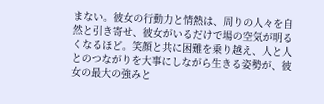まない。彼女の行動力と情熱は、周りの人々を自然と引き寄せ、彼女がいるだけで場の空気が明るくなるほど。笑顔と共に困難を乗り越え、人と人とのつながりを大事にしながら生きる姿勢が、彼女の最大の強みと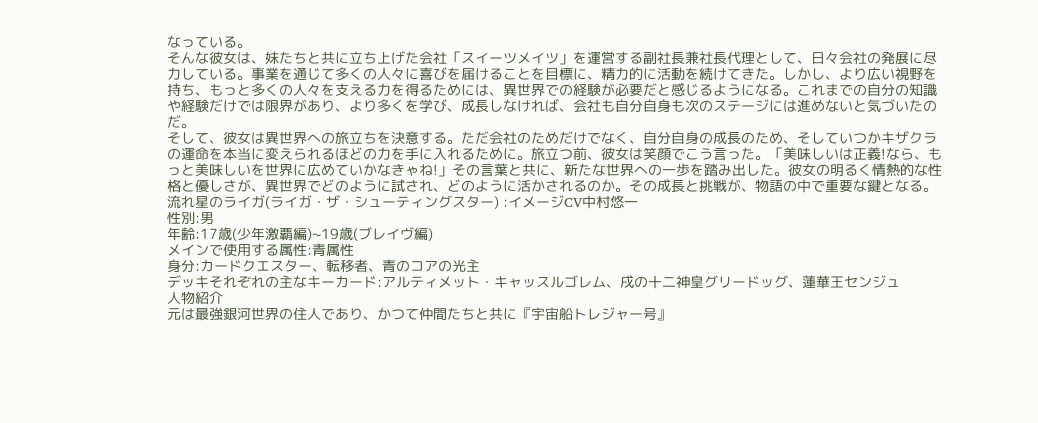なっている。
そんな彼女は、妹たちと共に立ち上げた会社「スイーツメイツ」を運営する副社長兼社長代理として、日々会社の発展に尽力している。事業を通じて多くの人々に喜びを届けることを目標に、精力的に活動を続けてきた。しかし、より広い視野を持ち、もっと多くの人々を支える力を得るためには、異世界での経験が必要だと感じるようになる。これまでの自分の知識や経験だけでは限界があり、より多くを学び、成長しなければ、会社も自分自身も次のステージには進めないと気づいたのだ。
そして、彼女は異世界への旅立ちを決意する。ただ会社のためだけでなく、自分自身の成長のため、そしていつかキザクラの運命を本当に変えられるほどの力を手に入れるために。旅立つ前、彼女は笑顔でこう言った。「美味しいは正義!なら、もっと美味しいを世界に広めていかなきゃね!」その言葉と共に、新たな世界への一歩を踏み出した。彼女の明るく情熱的な性格と優しさが、異世界でどのように試され、どのように活かされるのか。その成長と挑戦が、物語の中で重要な鍵となる。
流れ星のライガ(ライガ・ザ・シューティングスター) :イメージCV中村悠一
性別:男
年齢:17歳(少年激覇編)~19歳(ブレイヴ編)
メインで使用する属性:青属性
身分:カードクエスター、転移者、青のコアの光主
デッキそれぞれの主なキーカード:アルティメット・キャッスルゴレム、戌の十二神皇グリードッグ、蓮華王センジュ
人物紹介
元は最強銀河世界の住人であり、かつて仲間たちと共に『宇宙船トレジャー号』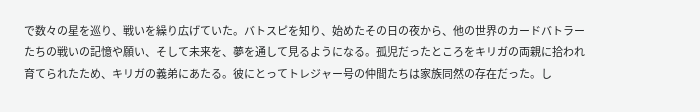で数々の星を巡り、戦いを繰り広げていた。バトスピを知り、始めたその日の夜から、他の世界のカードバトラーたちの戦いの記憶や願い、そして未来を、夢を通して見るようになる。孤児だったところをキリガの両親に拾われ育てられたため、キリガの義弟にあたる。彼にとってトレジャー号の仲間たちは家族同然の存在だった。し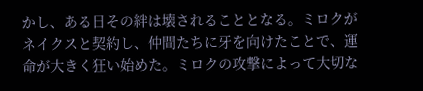かし、ある日その絆は壊されることとなる。ミロクがネイクスと契約し、仲間たちに牙を向けたことで、運命が大きく狂い始めた。ミロクの攻撃によって大切な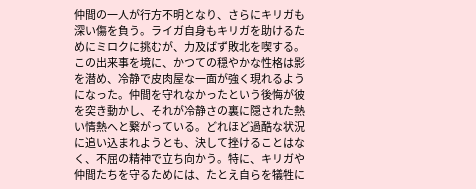仲間の一人が行方不明となり、さらにキリガも深い傷を負う。ライガ自身もキリガを助けるためにミロクに挑むが、力及ばず敗北を喫する。
この出来事を境に、かつての穏やかな性格は影を潜め、冷静で皮肉屋な一面が強く現れるようになった。仲間を守れなかったという後悔が彼を突き動かし、それが冷静さの裏に隠された熱い情熱へと繋がっている。どれほど過酷な状況に追い込まれようとも、決して挫けることはなく、不屈の精神で立ち向かう。特に、キリガや仲間たちを守るためには、たとえ自らを犠牲に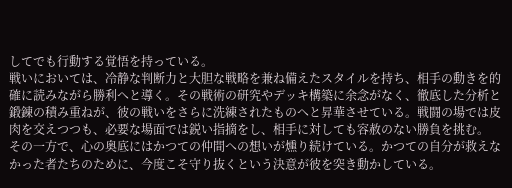してでも行動する覚悟を持っている。
戦いにおいては、冷静な判断力と大胆な戦略を兼ね備えたスタイルを持ち、相手の動きを的確に読みながら勝利へと導く。その戦術の研究やデッキ構築に余念がなく、徹底した分析と鍛錬の積み重ねが、彼の戦いをさらに洗練されたものへと昇華させている。戦闘の場では皮肉を交えつつも、必要な場面では鋭い指摘をし、相手に対しても容赦のない勝負を挑む。
その一方で、心の奥底にはかつての仲間への想いが燻り続けている。かつての自分が救えなかった者たちのために、今度こそ守り抜くという決意が彼を突き動かしている。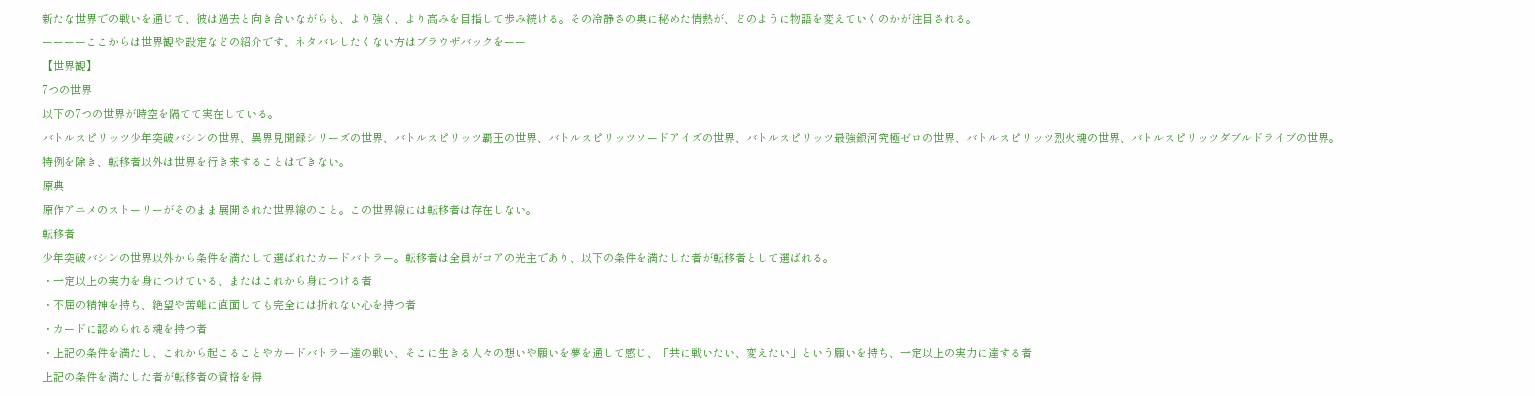新たな世界での戦いを通じて、彼は過去と向き合いながらも、より強く、より高みを目指して歩み続ける。その冷静さの奥に秘めた情熱が、どのように物語を変えていくのかが注目される。
ーーーーここからは世界観や設定などの紹介です、ネタバレしたくない方はブラウザバックをーー
【世界観】
7つの世界
以下の7つの世界が時空を隔てて実在している。
バトルスピリッツ少年突破バシンの世界、異界見聞録シリーズの世界、バトルスピリッツ覇王の世界、バトルスピリッツソードアイズの世界、バトルスピリッツ最強銀河究極ゼロの世界、バトルスピリッツ烈火魂の世界、バトルスピリッツダブルドライブの世界。
特例を除き、転移者以外は世界を行き来することはできない。
原典
原作アニメのストーリーがそのまま展開された世界線のこと。この世界線には転移者は存在しない。
転移者
少年突破バシンの世界以外から条件を満たして選ばれたカードバトラー。転移者は全員がコアの光主であり、以下の条件を満たした者が転移者として選ばれる。
・一定以上の実力を身につけている、またはこれから身につける者
・不屈の精神を持ち、絶望や苦難に直面しても完全には折れない心を持つ者
・カードに認められる魂を持つ者
・上記の条件を満たし、これから起こることやカードバトラー達の戦い、そこに生きる人々の想いや願いを夢を通して感じ、「共に戦いたい、変えたい」という願いを持ち、一定以上の実力に達する者
上記の条件を満たした者が転移者の資格を得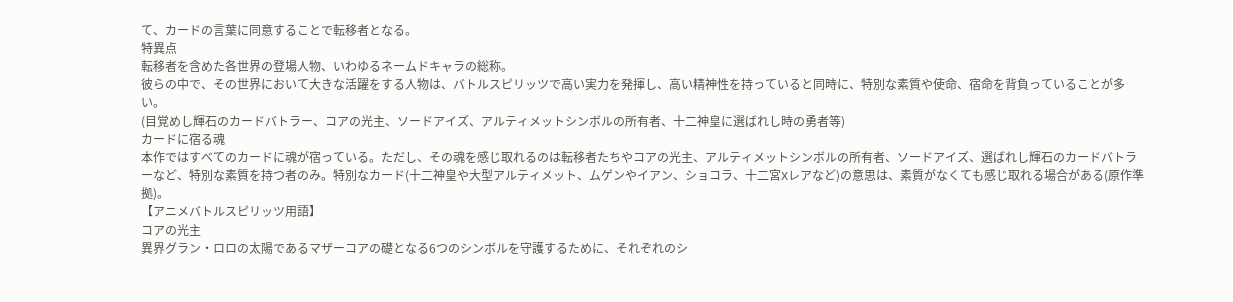て、カードの言葉に同意することで転移者となる。
特異点
転移者を含めた各世界の登場人物、いわゆるネームドキャラの総称。
彼らの中で、その世界において大きな活躍をする人物は、バトルスピリッツで高い実力を発揮し、高い精神性を持っていると同時に、特別な素質や使命、宿命を背負っていることが多い。
(目覚めし輝石のカードバトラー、コアの光主、ソードアイズ、アルティメットシンボルの所有者、十二神皇に選ばれし時の勇者等)
カードに宿る魂
本作ではすべてのカードに魂が宿っている。ただし、その魂を感じ取れるのは転移者たちやコアの光主、アルティメットシンボルの所有者、ソードアイズ、選ばれし輝石のカードバトラーなど、特別な素質を持つ者のみ。特別なカード(十二神皇や大型アルティメット、ムゲンやイアン、ショコラ、十二宮Xレアなど)の意思は、素質がなくても感じ取れる場合がある(原作準拠)。
【アニメバトルスピリッツ用語】
コアの光主
異界グラン・ロロの太陽であるマザーコアの礎となる6つのシンボルを守護するために、それぞれのシ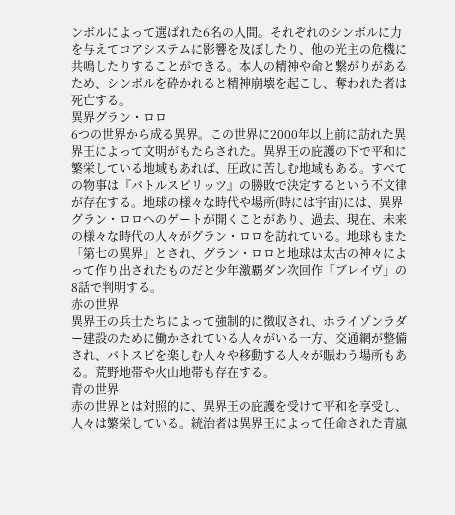ンボルによって選ばれた6名の人間。それぞれのシンボルに力を与えてコアシステムに影響を及ぼしたり、他の光主の危機に共鳴したりすることができる。本人の精神や命と繋がりがあるため、シンボルを砕かれると精神崩壊を起こし、奪われた者は死亡する。
異界グラン・ロロ
6つの世界から成る異界。この世界に2000年以上前に訪れた異界王によって文明がもたらされた。異界王の庇護の下で平和に繁栄している地域もあれば、圧政に苦しむ地域もある。すべての物事は『バトルスピリッツ』の勝敗で決定するという不文律が存在する。地球の様々な時代や場所(時には宇宙)には、異界グラン・ロロへのゲートが開くことがあり、過去、現在、未来の様々な時代の人々がグラン・ロロを訪れている。地球もまた「第七の異界」とされ、グラン・ロロと地球は太古の神々によって作り出されたものだと少年激覇ダン次回作「ブレイヴ」の8話で判明する。
赤の世界
異界王の兵士たちによって強制的に徴収され、ホライゾンラダー建設のために働かされている人々がいる一方、交通網が整備され、バトスピを楽しむ人々や移動する人々が賑わう場所もある。荒野地帯や火山地帯も存在する。
青の世界
赤の世界とは対照的に、異界王の庇護を受けて平和を享受し、人々は繁栄している。統治者は異界王によって任命された青嵐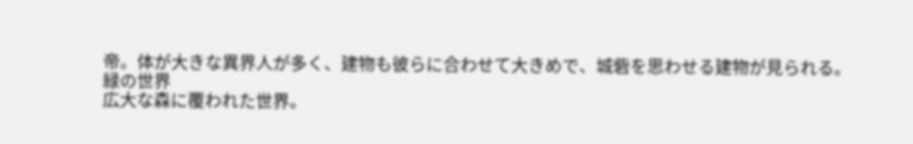帝。体が大きな異界人が多く、建物も彼らに合わせて大きめで、城砦を思わせる建物が見られる。
緑の世界
広大な森に覆われた世界。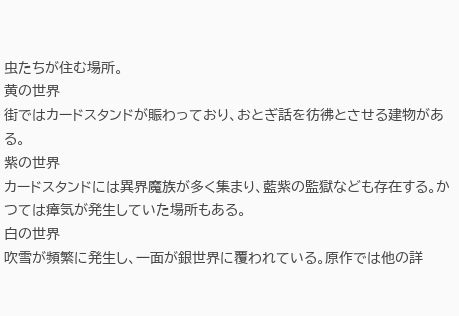虫たちが住む場所。
黄の世界
街ではカードスタンドが賑わっており、おとぎ話を彷彿とさせる建物がある。
紫の世界
カードスタンドには異界魔族が多く集まり、藍紫の監獄なども存在する。かつては瘴気が発生していた場所もある。
白の世界
吹雪が頻繁に発生し、一面が銀世界に覆われている。原作では他の詳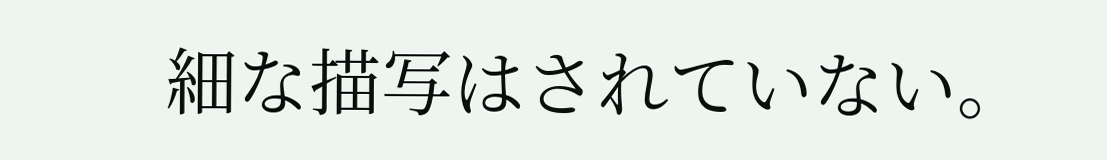細な描写はされていない。